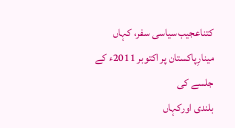کتناعجیب سیاسی سفر، کہاں مینارِپاکستان پر اکتوبر 2011ء کے جلسے کی
بلندی اورکہاں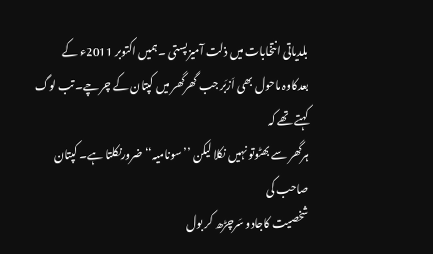بلدیاتی انتخابات میں ذلت آمیزپستی ۔ہمیں اکتوبر 2011ء کے
بعدکاوہ ماحول بھی اَزبَر جب گھرگھر میں کپتان کے چرچے۔ تب لوگ کہتے تھے کہ
ہرگھر سے بھٹوتو نہیں نکلا لیکن ’’سونامیہ‘‘ ضرورنکلتا ہے۔ کپتان صاحب کی
شخصیت کاجادو سَرچڑھ کر بول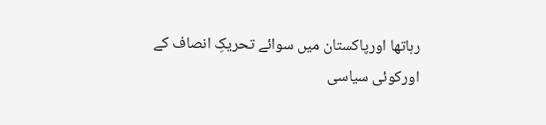رہاتھا اورپاکستان میں سوائے تحریکِ انصاف کے
اورکوئی سیاسی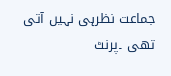جماعت نظرہی نہیں آتی تھی ۔پرنٹ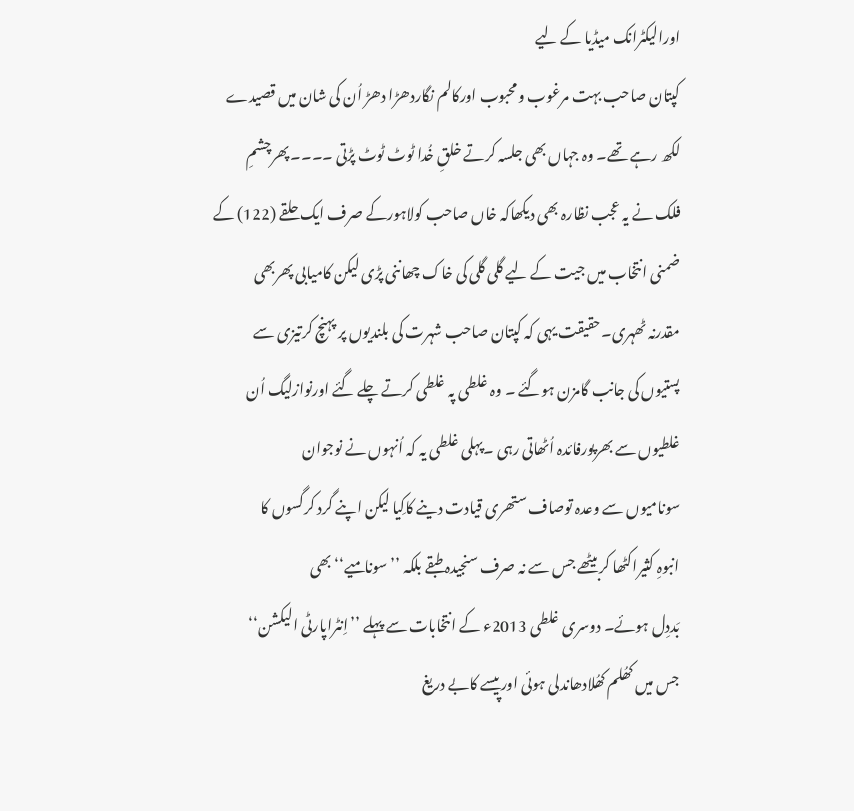اورالیکٹرانک میڈیا کے لیے
کپتان صاحب بہت مرغوب ومحبوب اورکالم نگاردھڑا دھڑ اُن کی شان میں قصیدے
لکھ رہے تھے۔ وہ جہاں بھی جلسہ کرتے خلقِ خُدا ٹوٹ ٹوٹ پڑتی ۔۔۔۔ پھرچشمِ
فلک نے یہ عجب نظارہ بھی دیکھاکہ خاں صاحب کولاہورکے صرف ایک حلقے (122) کے
ضمنی انتخاب میں جیت کے لیے گلی گلی کی خاک چھاننی پڑی لیکن کامیابی پھربھی
مقدرنہ ٹھہری۔حقیقت یہی کہ کپتان صاحب شہرت کی بلندیوں پر پہنچ کرتیزی سے
پستیوں کی جانب گامزن ہوگئے ۔ وہ غلطی پہ غلطی کرتے چلے گئے اورنوازلیگ اُن
غلطیوں سے بھرپورفائدہ اُٹھاتی رہی ۔پہلی غلطی یہ کہ اُنہوں نے نوجوان
سونامیوں سے وعدہ توصاف ستھری قیادت دینے کاکِیا لیکن اپنے گرد کرگسوں کا
انبوہِ کثیراکٹھا کربیٹھے جس سے نہ صرف سنجیدہ طبقے بلکہ ’’سونامیے‘‘ بھی
بَددِل ہوئے۔ دوسری غلطی 2013ء کے انتخابات سے پہلے ’’اِنٹراپارٹی الیکشن‘‘
جس میں کھُلم کھُلادھاندلی ہوئی اورپیسے کابے دریغ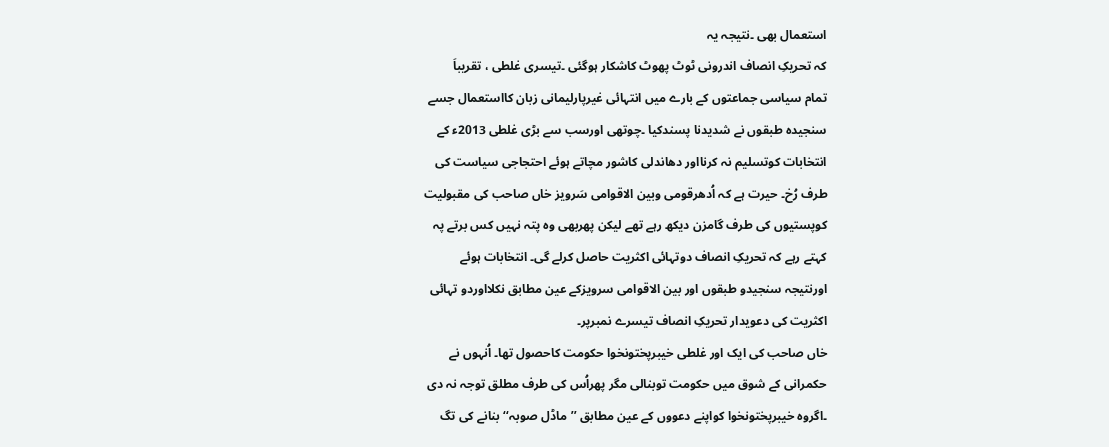استعمال بھی ۔نتیجہ یہ
کہ تحریکِ انصاف اندرونی ٹوٹ پھوٹ کاشکار ہوگئی ۔تیسری غلطی ، تقریباَ
تمام سیاسی جماعتوں کے بارے میں انتہائی غیرپارلیمانی زبان کااستعمال جسے
سنجیدہ طبقوں نے شدیدنا پسندکیا ۔چوتھی اورسب سے بڑی غلطی 2013ء کے
انتخابات کوتسلیم نہ کرنااور دھاندلی کاشور مچاتے ہوئے احتجاجی سیاست کی
طرف رُخ۔ حیرت ہے کہ اُدھرقومی وبین الاقوامی سَرویز خاں صاحب کی مقبولیت
کوپستیوں کی طرف گامزن دیکھ رہے تھے لیکن پھربھی وہ پتہ نہیں کس برتے پہ
کہتے رہے کہ تحریکِ انصاف دوتہائی اکثریت حاصل کرلے گی۔ انتخابات ہوئے
اورنتیجہ سنجیدو طبقوں اور بین الاقوامی سرویزکے عین مطابق نکلااوردو تہائی
اکثریت کی دعویدار تحریکِ انصاف تیسرے نمبرپر۔
خاں صاحب کی ایک اور غلطی خیبرپختونخوا حکومت کاحصول تھا۔ اُنہوں نے
حکمرانی کے شوق میں حکومت توبنالی مگر پھراُس کی طرف مطلق توجہ نہ دی
۔اگروہ خیبرپختونخوا کواپنے دعووں کے عین مطابق ’’ماڈل صوبہ‘‘ بنانے کی تگ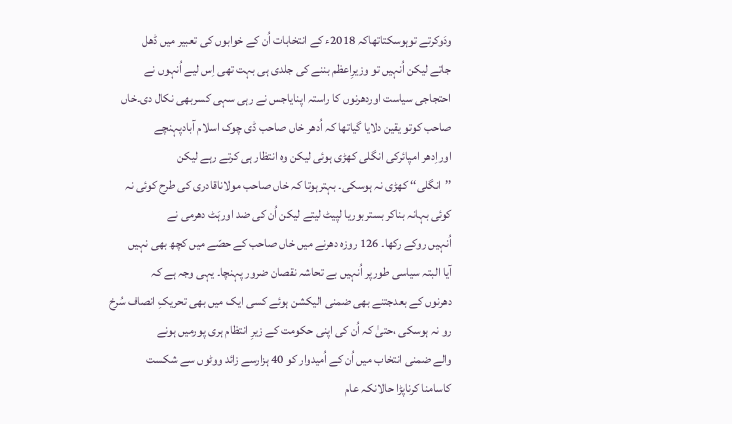ودَوکرتے توہوسکتاتھاکہ 2018ء کے انتخابات اُن کے خوابوں کی تعبیر میں ڈھل
جاتے لیکن اُنہیں تو وزیرِاعظم بننے کی جلدی ہی بہت تھی اِس لیے اُنہوں نے
احتجاجی سیاست اوردھرنوں کا راستہ اپنایاجس نے رہی سہی کسربھی نکال دی۔خاں
صاحب کوتو یقین دلایا گیاتھا کہ اُدھر خاں صاحب ڈی چوک اسلام آبادپہنچے
اوراِدھر امپائرکی انگلی کھڑی ہوئی لیکن وہ انتظار ہی کرتے رہے لیکن
’’انگلی‘‘ کھڑی نہ ہوسکی۔ بہترہوتا کہ خاں صاحب مولاناقادری کی طرح کوئی نہ
کوئی بہانہ بناکر بستربوریا لپیٹ لیتے لیکن اُن کی ضد اورہَٹ دھرمی نے
اُنہیں روکے رکھا۔ 126 روزہ دھرنے میں خاں صاحب کے حصّے میں کچھ بھی نہیں
آیا البتہ سیاسی طورپر اُنہیں بے تحاشہ نقصان ضرور پہنچا۔ یہی وجہ ہے کہ
دھرنوں کے بعدجتنے بھی ضمنی الیکشن ہوئے کسی ایک میں بھی تحریکِ انصاف سُرخ
رو نہ ہوسکی ،حتیٰ کہ اُن کی اپنی حکومت کے زیرِ انتظام ہری پورمیں ہونے
والے ضمنی انتخاب میں اُن کے اُمیدوار کو 40 ہزارسے زائد ووٹوں سے شکست
کاسامنا کرناپڑا حالانکہ عام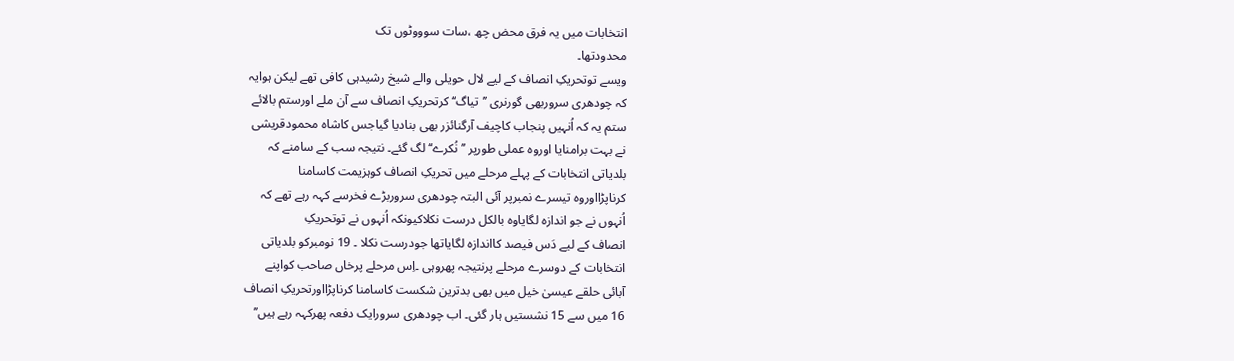انتخابات میں یہ فرق محض چھ ،سات سوووٹوں تک
محدودتھا۔
ویسے توتحریکِ انصاف کے لیے لال حویلی والے شیخ رشیدہی کافی تھے لیکن ہوایہ
کہ چودھری سروربھی گورنری ’’تیاگ‘‘ کرتحریکِ انصاف سے آن ملے اورستم بالائے
ستم یہ کہ اُنہیں پنجاب کاچیف آرگنائزر بھی بنادیا گیاجس کاشاہ محمودقریشی
نے بہت برامنایا اوروہ عملی طورپر ’’نُکرے‘‘ لگ گئے۔ نتیجہ سب کے سامنے کہ
بلدیاتی انتخابات کے پہلے مرحلے میں تحریکِ انصاف کوہزیمت کاسامنا
کرناپڑااوروہ تیسرے نمبرپر آئی البتہ چودھری سروربڑے فخرسے کہہ رہے تھے کہ
اُنہوں نے جو اندازہ لگایاوہ بالکل درست نکلاکیونکہ اُنہوں نے توتحریکِ
انصاف کے لیے دَس فیصد کااندازہ لگایاتھا جودرست نکلا ۔ 19 نومبرکو بلدیاتی
انتخابات کے دوسرے مرحلے پرنتیجہ پھروہی ۔اِس مرحلے پرخاں صاحب کواپنے
آبائی حلقے عیسیٰ خیل میں بھی بدترین شکست کاسامنا کرناپڑااورتحریکِ انصاف
16 میں سے 15 نشستیں ہار گئی۔ اب چودھری سرورایک دفعہ پھرکہہ رہے ہیں’’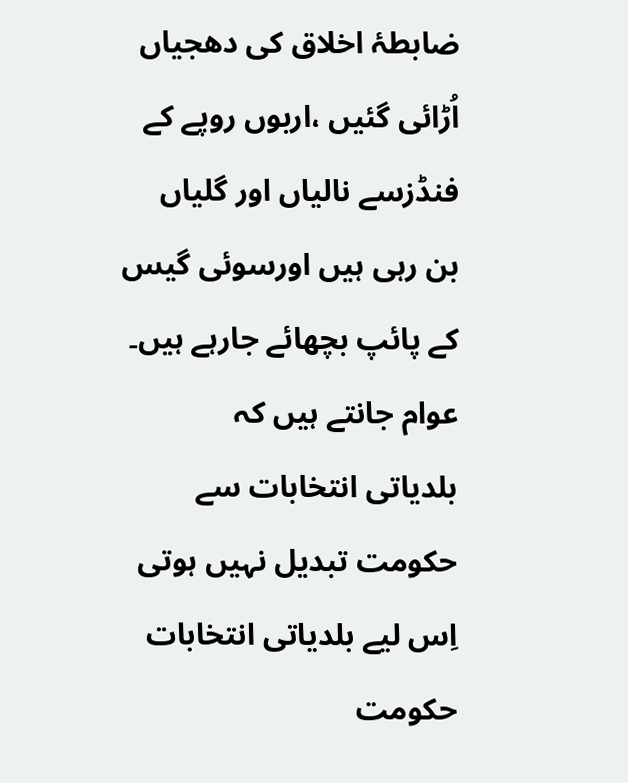ضابطۂ اخلاق کی دھجیاں اُڑائی گئیں ،اربوں روپے کے فنڈزسے نالیاں اور گلیاں
بن رہی ہیں اورسوئی گیس کے پائپ بچھائے جارہے ہیں۔ عوام جانتے ہیں کہ
بلدیاتی انتخابات سے حکومت تبدیل نہیں ہوتی اِس لیے بلدیاتی انتخابات حکومت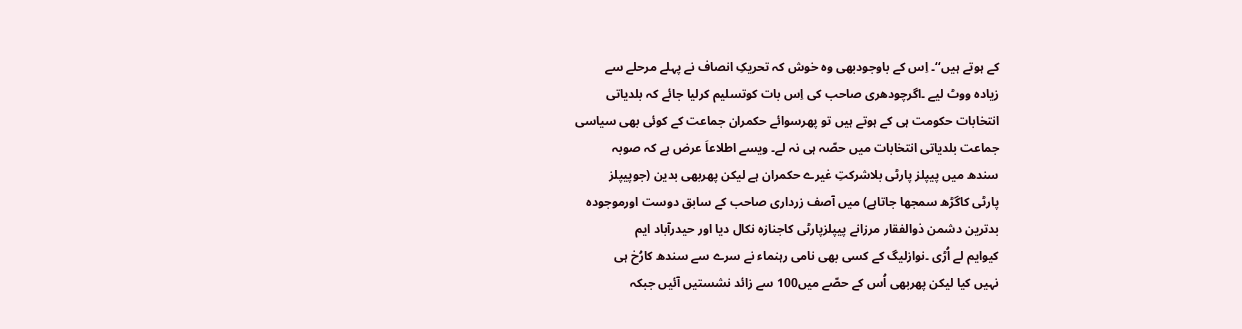کے ہوتے ہیں‘‘۔ اِس کے باوجودبھی وہ خوش کہ تحریکِ انصاف نے پہلے مرحلے سے
زیادہ ووٹ لیے ۔اگرچودھری صاحب کی اِس بات کوتسلیم کرلیا جائے کہ بلدیاتی
انتخابات حکومت ہی کے ہوتے ہیں تو پھرسوائے حکمران جماعت کے کوئی بھی سیاسی
جماعت بلدیاتی انتخابات میں حصّہ ہی نہ لے۔ ویسے اطلاعاَ عرض ہے کہ صوبہ
سندھ میں پیپلز پارٹی بلاشرکتِ غیرے حکمران ہے لیکن پھربھی بدین (جوپیپلز
پارٹی کاگڑھ سمجھا جاتاہے) میں آصف زرداری صاحب کے سابق دوست اورموجودہ
بدترین دشمن ذوالفقار مرزانے پیپلزپارٹی کاجنازہ نکال دیا اور حیدرآباد ایم
کیوایم لے اُڑی ۔نوازلیگ کے کسی بھی نامی رہنماء نے سرے سے سندھ کارُخ ہی
نہیں کیا لیکن پھربھی اُس کے حصّے میں100 سے زائد نشستیں آئیں جبکہ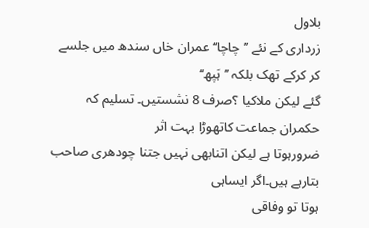بلاول
زرداری کے نئے ’’چاچا‘‘ عمران خاں سندھ میں جلسے کر کرکے تھک بلکہ ’’ہَپھ‘‘
گئے لیکن ملاکیا ؟صرف 8 نشستیں۔ تسلیم کہ حکمران جماعت کاتھوڑا بہت اثر
ضرورہوتا ہے لیکن اتنابھی نہیں جتنا چودھری صاحب بتارہے ہیں۔اگر ایساہی
ہوتا تو وفاقی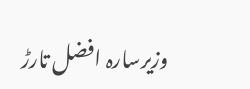وزیرسارہ افضل تارڑ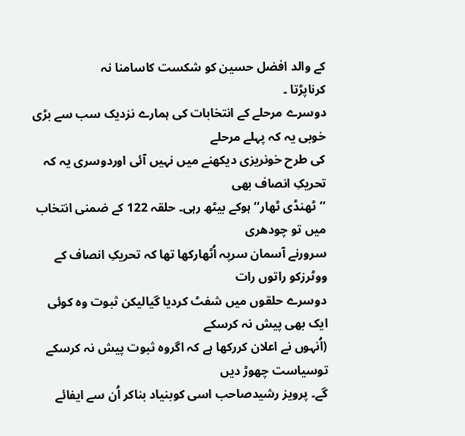کے والد افضل حسین کو شکست کاسامنا نہ
کرناپڑتا ۔
دوسرے مرحلے کے انتخابات کی ہمارے نزدیک سب سے بڑی خوبی یہ کہ پہلے مرحلے
کی طرح خونریزی دیکھنے میں نہیں آئی اوردوسری یہ کہ تحریکِ انصاف بھی
’’ٹھنڈی ٹھار‘‘ ہوکے بیٹھ رہی۔ حلقہ 122 کے ضمنی انتخاب میں تو چودھری
سرورنے آسمان سرپہ اُٹھارکھا تھا کہ تحریکِ انصاف کے ووٹرزکو راتوں رات
دوسرے حلقوں میں شفٹ کردیا گیالیکن ثبوت وہ کوئی ایک بھی پیش نہ کرسکے
(اُنہوں نے اعلان کررکھا ہے کہ اگروہ ثبوت پیش نہ کرسکے توسیاست چھوڑ دیں
گے۔ پرویز رشیدصاحب اسی کوبنیاد بناکر اُن سے ایفائے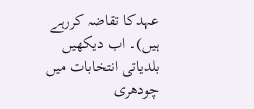عہدکا تقاضہ کررہے
ہیں)۔ اب دیکھیں بلدیاتی انتخابات میں چودھری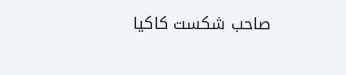صاحب شکست کاکیا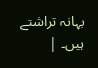بہانہ تراشتے
ہیں۔ |